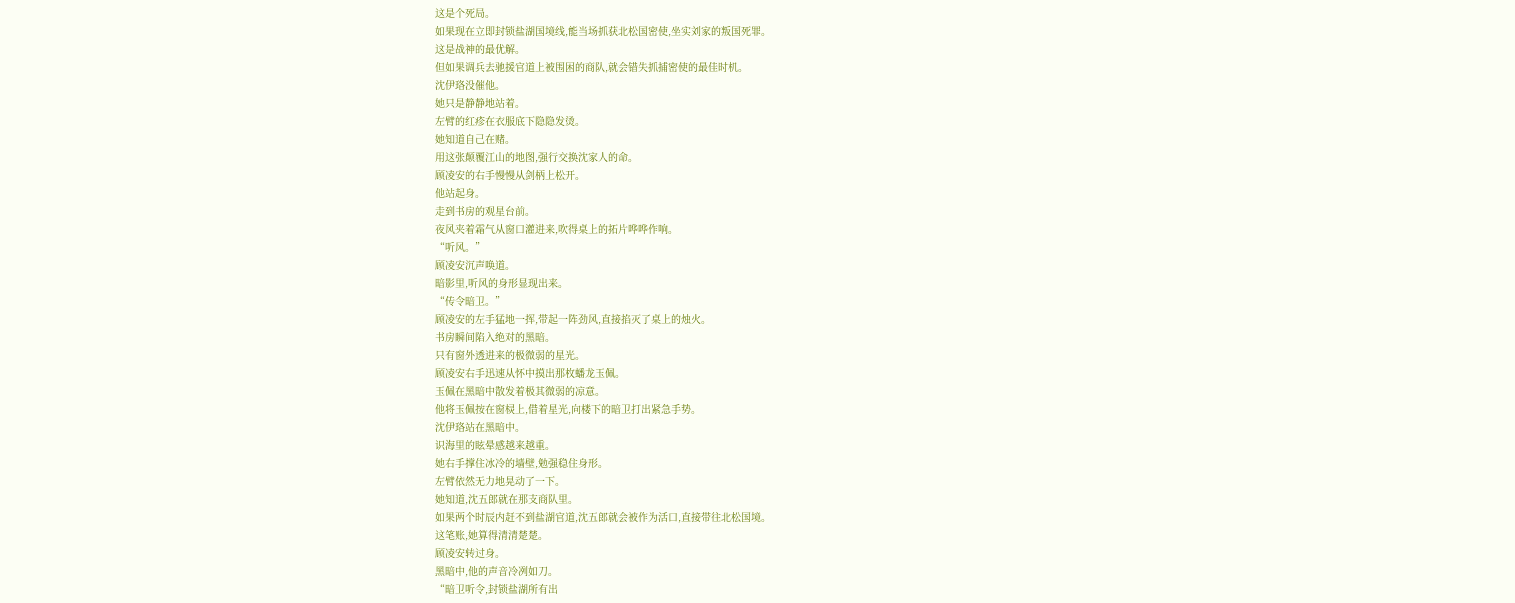这是个死局。
如果现在立即封锁盐湖国境线,能当场抓获北松国密使,坐实刘家的叛国死罪。
这是战神的最优解。
但如果调兵去驰援官道上被围困的商队,就会错失抓捕密使的最佳时机。
沈伊珞没催他。
她只是静静地站着。
左臂的红疹在衣服底下隐隐发烫。
她知道自己在赌。
用这张颠覆江山的地图,强行交换沈家人的命。
顾凌安的右手慢慢从剑柄上松开。
他站起身。
走到书房的观星台前。
夜风夹着霜气从窗口灌进来,吹得桌上的拓片哗哗作响。
“听风。”
顾凌安沉声唤道。
暗影里,听风的身形显现出来。
“传令暗卫。”
顾凌安的左手猛地一挥,带起一阵劲风,直接掐灭了桌上的烛火。
书房瞬间陷入绝对的黑暗。
只有窗外透进来的极微弱的星光。
顾凌安右手迅速从怀中摸出那枚蟠龙玉佩。
玉佩在黑暗中散发着极其微弱的凉意。
他将玉佩按在窗棂上,借着星光,向楼下的暗卫打出紧急手势。
沈伊珞站在黑暗中。
识海里的眩晕感越来越重。
她右手撑住冰冷的墙壁,勉强稳住身形。
左臂依然无力地晃动了一下。
她知道,沈五郎就在那支商队里。
如果两个时辰内赶不到盐湖官道,沈五郎就会被作为活口,直接带往北松国境。
这笔账,她算得清清楚楚。
顾凌安转过身。
黑暗中,他的声音冷冽如刀。
“暗卫听令,封锁盐湖所有出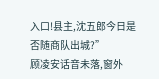入口!县主,沈五郎今日是否随商队出城?”
顾凌安话音未落,窗外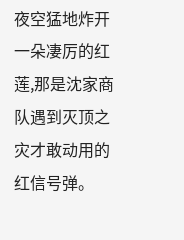夜空猛地炸开一朵凄厉的红莲,那是沈家商队遇到灭顶之灾才敢动用的红信号弹。